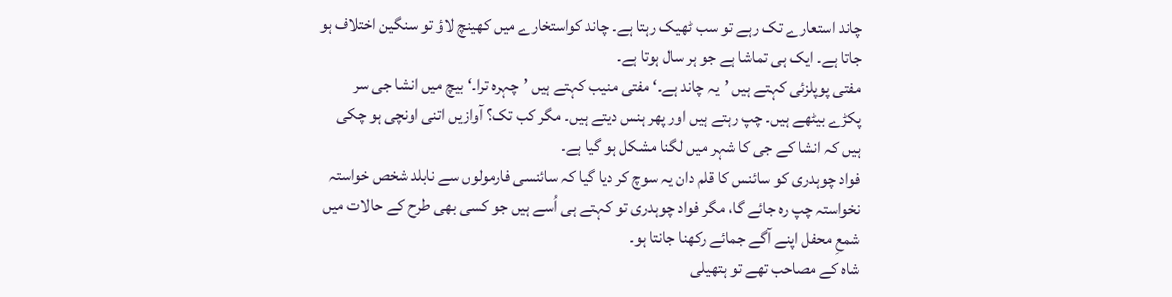چاند استعارے تک رہے تو سب ٹھیک رہتا ہے۔ چاند کواستخارے میں کھینچ لاؤ تو سنگین اختلاف ہو جاتا ہے۔ ایک ہی تماشا ہے جو ہر سال ہوتا ہے۔
مفتی پوپلزئی کہتے ہیں ’یہ چاند ہے۔‘ مفتی منیب کہتے ہیں ’چہرہ ترا۔‘ بیچ میں انشا جی سر پکڑے بیٹھے ہیں۔ چپ رہتے ہیں اور پھر ہنس دیتے ہیں۔ مگر کب تک؟ آوازیں اتنی اونچی ہو چکی ہیں کہ انشا کے جی کا شہر میں لگنا مشکل ہو گیا ہے۔
فواد چوہدری کو سائنس کا قلم دان یہ سوچ کر دیا گیا کہ سائنسی فارمولوں سے نابلد شخص خواستہ نخواستہ چپ رہ جائے گا، مگر فواد چوہدری تو کہتے ہی اُسے ہیں جو کسی بھی طرح کے حالات میں شمعِ محفل اپنے آگے جمائے رکھنا جانتا ہو۔
شاہ کے مصاحب تھے تو ہتھیلی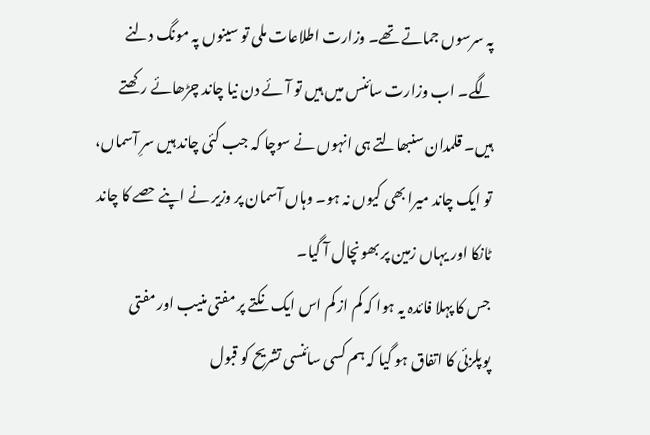پہ سرسوں جماتے تھے۔ وزارت اطلاعات ملی تو سینوں پہ مونگ دلنے لگے۔ اب وزارت سائنس میں ہیں تو آئے دن نیا چاند چڑھائے رکھتے ہیں۔ قلمدان سنبھالتے ہی انہوں نے سوچا کہ جب کئی چاند ہیں سرِ آسماں، تو ایک چاند میرا بھی کیوں نہ ہو۔ وہاں آسمان پر وزیر نے اپنے حصے کا چاند ٹانکا اور یہاں زمین پر بھونچال آ گیا۔
جس کا پہلا فائدہ یہ ہوا کہ کم از کم اس ایک نکتے پر مفتی منیب اور مفتی پوپلزئی کا اتفاق ہو گیا کہ ہم کسی سائنسی تشریح کو قبول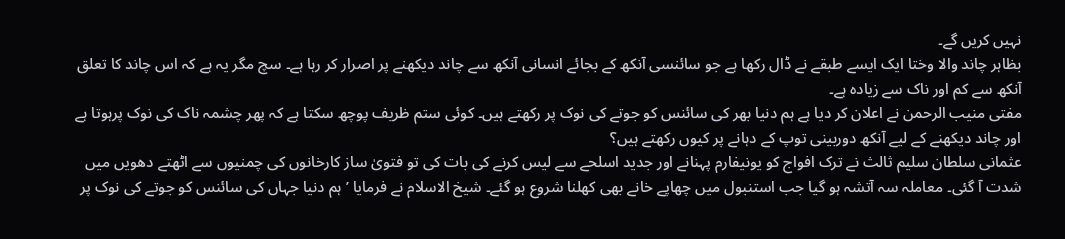نہیں کریں گے۔
بظاہر چاند والا وختا ایک ایسے طبقے نے ڈال رکھا ہے جو سائنسی آنکھ کے بجائے انسانی آنکھ سے چاند دیکھنے پر اصرار کر رہا ہے۔ سچ مگر یہ ہے کہ اس چاند کا تعلق آنکھ سے کم اور ناک سے زیادہ ہے۔
مفتی منیب الرحمن نے اعلان کر دیا ہے ہم دنیا بھر کی سائنس کو جوتے کی نوک پر رکھتے ہیں۔ کوئی ستم ظریف پوچھ سکتا ہے کہ پھر چشمہ ناک کی نوک پرہوتا ہے اور چاند دیکھنے کے لیے آنکھ دوربینی توپ کے دہانے پر کیوں رکھتے ہیں؟
عثمانی سلطان سلیم ثالث نے ترک افواج کو یونیفارم پہنانے اور جدید اسلحے سے لیس کرنے کی بات کی تو فتویٰ ساز کارخانوں کی چمنیوں سے اٹھتے دھویں میں شدت آ گئی۔ معاملہ سہ آتشہ ہو گیا جب استنبول میں چھاپے خانے بھی کھلنا شروع ہو گئے۔ شیخ الاسلام نے فرمایا ’ہم دنیا جہاں کی سائنس کو جوتے کی نوک پر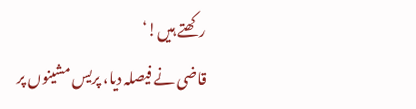رکھتے ہیں!‘
قاضی نے فیصلہ دیا، پریس مشینوں پر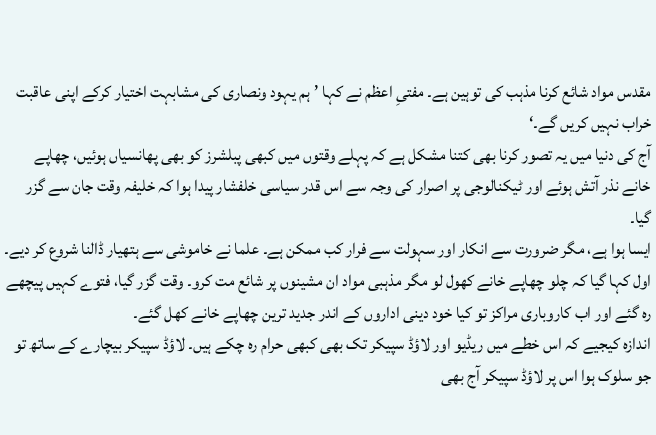مقدس مواد شائع کرنا مذہب کی توہین ہے۔ مفتیِ اعظم نے کہا ’ہم یہود ونصاری کی مشابہت اختیار کرکے اپنی عاقبت خراب نہیں کریں گے۔‘
آج کی دنیا میں یہ تصور کرنا بھی کتنا مشکل ہے کہ پہلے وقتوں میں کبھی پبلشرز کو بھی پھانسیاں ہوئیں، چھاپے خانے نذر آتش ہوئے اور ٹیکنالوجی پر اصرار کی وجہ سے اس قدر سیاسی خلفشار پیدا ہوا کہ خلیفہ وقت جان سے گزر گیا۔
ایسا ہوا ہے، مگر ضرورت سے انکار اور سہولت سے فرار کب ممکن ہے۔ علما نے خاموشی سے ہتھیار ڈالنا شروع کر دیے۔ اول کہا گیا کہ چلو چھاپے خانے کھول لو مگر مذہبی مواد ان مشینوں پر شائع مت کرو۔ وقت گزر گیا، فتوے کہیں پیچھے رہ گئے اور اب کاروباری مراکز تو کیا خود دینی اداروں کے اندر جدید ترین چھاپے خانے کھل گئے۔
اندازہ کیجیے کہ اس خطے میں ریڈیو اور لاؤڈ سپیکر تک بھی کبھی حرام رہ چکے ہیں۔ لاؤڈ سپیکر بیچارے کے ساتھ تو جو سلوک ہوا اس پر لاؤڈ سپیکر آج بھی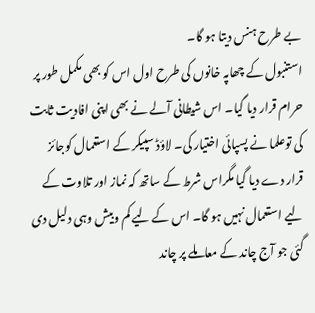بے طرح ہنس دیتا ہو گا۔
استنبول کے چھاپہ خانوں کی طرح اول اس کو بھی مکمل طور پر حرام قرار دیا گیا۔ اس شیطانی آلے نے بھی اپنی افادیت ثابت کی توعلما نے پسپائی اختیار کی۔ لاؤڈ سپیکر کے استعمال کوجائز قرار دے دیا گیا مگراس شرط کے ساتھ کہ نماز اور تلاوت کے لیے استعمال نہیں ہو گا۔ اس کے لیے کم وبیش وہی دلیل دی گئی جو آج چاند کے معاملے پر چاند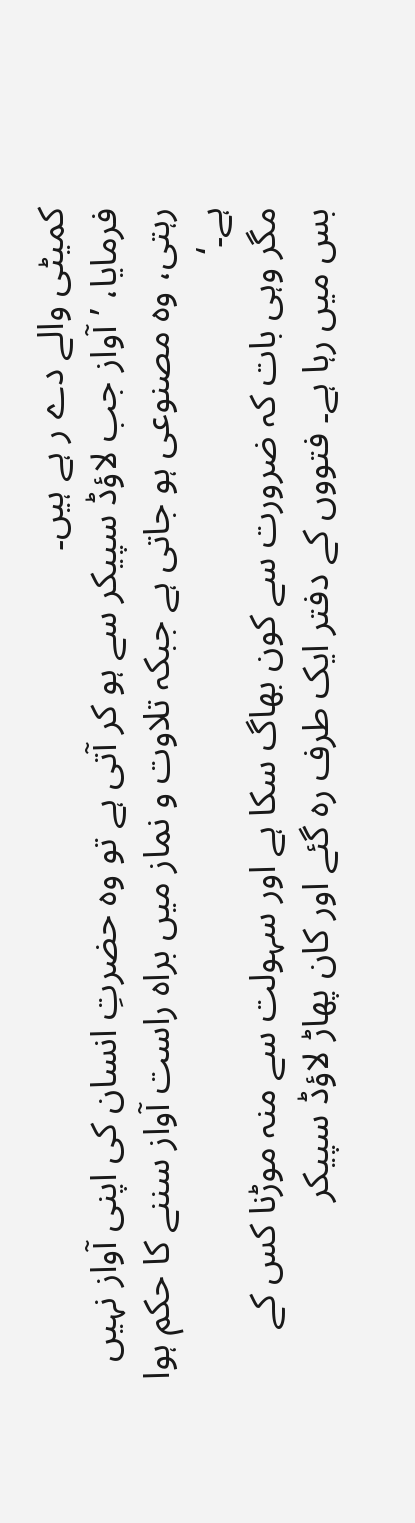کمیٹی والے دے ر ہے ہیں۔
فرمایا، ’آواز جب لاؤڈ سپیکر سے ہو کر آتی ہے تو وہ حضرتِ انسان کی اپنی آواز نہیں رہتی، وہ مصنوعی ہو جاتی ہے جبکہ تلاوت و نماز میں براہ راست آواز سننے کا حکم ہوا ہے۔‘
مگر وہی بات کہ ضرورت سے کون بھاگ سکا ہے اور سہولت سے منہ موڑنا کس کے بس میں رہا ہے۔ فتووں کے دفتر ایک طرف رہ گئے اور کان پھاڑ لاؤڈ سپیکر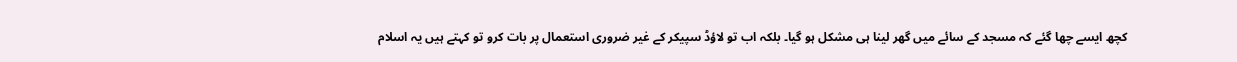کچھ ایسے چھا گئے کہ مسجد کے سائے میں گھر لینا ہی مشکل ہو گیا۔ بلکہ اب تو لاؤڈ سپیکر کے غیر ضروری استعمال پر بات کرو تو کہتے ہیں یہ اسلام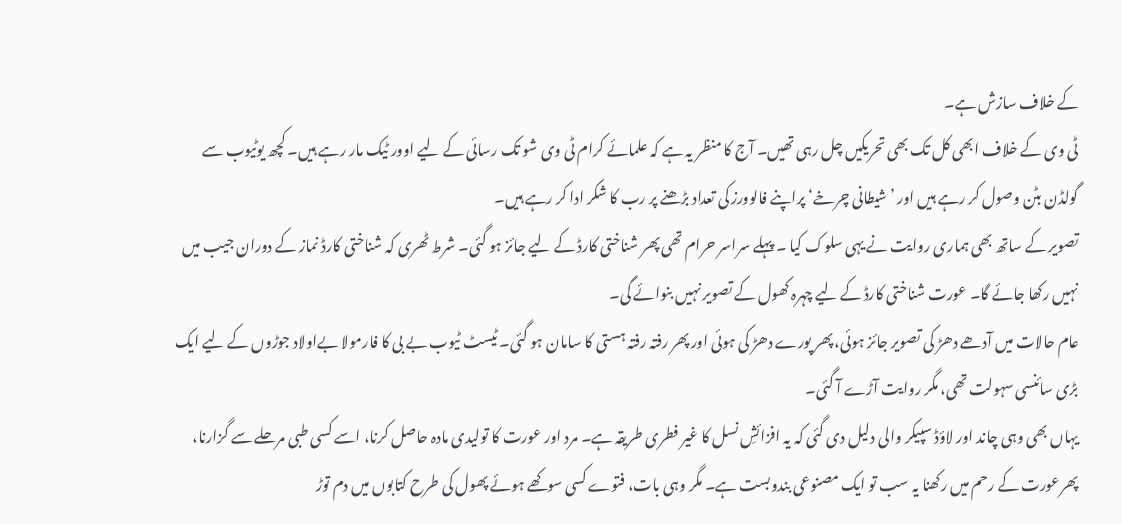کے خلاف سازش ہے۔
ٹی وی کے خلاف ابھی کل تک بھی تحریکیں چل رہی تھیں۔ آج کا منظر یہ ہے کہ علمائے کرام ٹی وی شو تک رسائی کے لیے اوور ٹیک مار رہے ہیں۔ کچھ یوٹیوب سے گولڈن بٹن وصول کر رہے ہیں اور ’شیطانی چرخے‘ پراپنے فالوورز کی تعداد بڑھنے پر رب کا شکر ادا کر رہے ہیں۔
تصویر کے ساتھ بھی ہماری روایت نے یہی سلوک کیا ۔ پہلے سراسر حرام تھی پھر شناختی کارڈ کے لیے جائز ہو گئی۔ شرط ٹھری کہ شناختی کارڈ نماز کے دوران جیب میں نہیں رکھا جائے گا۔ عورت شناختی کارڈ کے لیے چہرہ کھول کے تصویر نہیں بنوائے گی۔
عام حالات میں آدھے دھڑ کی تصویر جائز ہوئی، پھر پورے دھڑ کی ہوئی اور پھر رفتہ رفتہ ہستی کا سامان ہو گئی۔ ٹیسٹ ٹیوب بے بی کا فارمولا بےاولاد جوڑوں کے لیے ایک بڑی سائنسی سہولت تھی، مگر روایت آڑے آ گئی۔
یہاں بھی وہی چاند اور لاؤڈ سپیکر والی دلیل دی گئی کہ یہ افزائشِ نسل کا غیر فطری طریقہ ہے۔ مرد اور عورت کا تولیدی مادہ حاصل کرنا، اسے کسی طبی مرحلے سے گزارنا، پھرعورت کے رحم میں رکھنا یہ سب تو ایک مصنوعی بندوبست ہے۔ مگر وہی بات، فتوے کسی سوکھے ہوئے پھول کی طرح کتابوں میں دم توڑ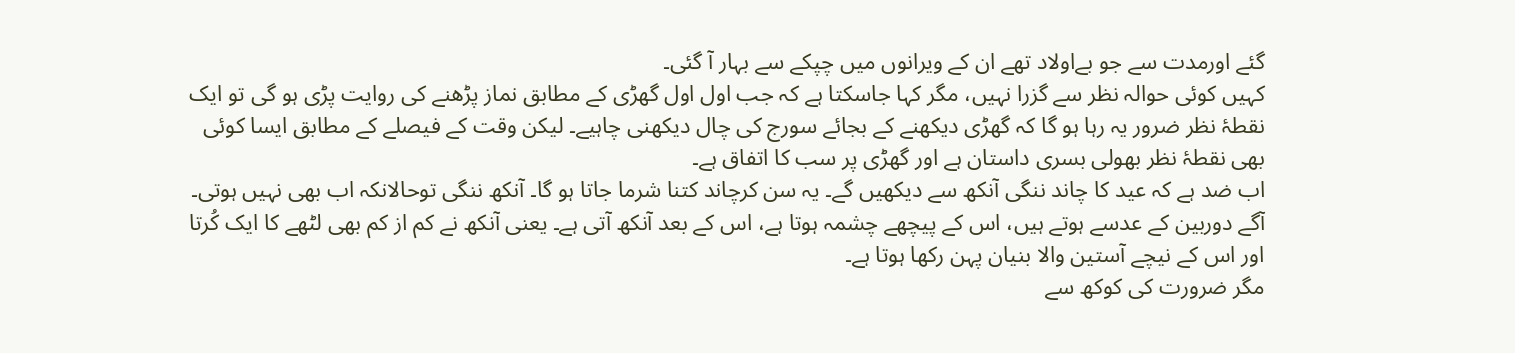گئے اورمدت سے جو بےاولاد تھے ان کے ویرانوں میں چپکے سے بہار آ گئی۔
کہیں کوئی حوالہ نظر سے گزرا نہیں، مگر کہا جاسکتا ہے کہ جب اول اول گھڑی کے مطابق نماز پڑھنے کی روایت پڑی ہو گی تو ایک نقطۂ نظر ضرور یہ رہا ہو گا کہ گھڑی دیکھنے کے بجائے سورج کی چال دیکھنی چاہیے۔ لیکن وقت کے فیصلے کے مطابق ایسا کوئی بھی نقطۂ نظر بھولی بسری داستان ہے اور گھڑی پر سب کا اتفاق ہے۔
اب ضد ہے کہ عید کا چاند ننگی آنکھ سے دیکھیں گے۔ یہ سن کرچاند کتنا شرما جاتا ہو گا۔ آنکھ ننگی توحالانکہ اب بھی نہیں ہوتی۔ آگے دوربین کے عدسے ہوتے ہیں، اس کے پیچھے چشمہ ہوتا ہے، اس کے بعد آنکھ آتی ہے۔ یعنی آنکھ نے کم از کم بھی لٹھے کا ایک کُرتا اور اس کے نیچے آستین والا بنیان پہن رکھا ہوتا ہے۔
مگر ضرورت کی کوکھ سے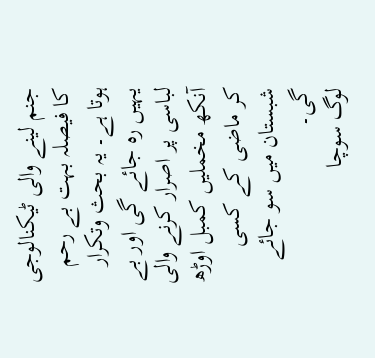جنم لینے والی ٹیکنالوجی کا فیصلہ بہت بے رحم ہوتا ہے۔ یہ بحث وتکرار یہیں رہ جائے گی اور بے لباسی پر اصرار کرنے والی آنکھ مخملیں کمبل اوڑھ کر ماضی کے کسی شبستان میں سو جائے گی۔
لوگ سوچا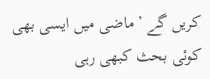کریں گے ’ماضی میں ایسی بھی کوئی بحث کبھی رہی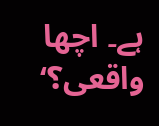ہے۔ اچھا واقعی؟‘